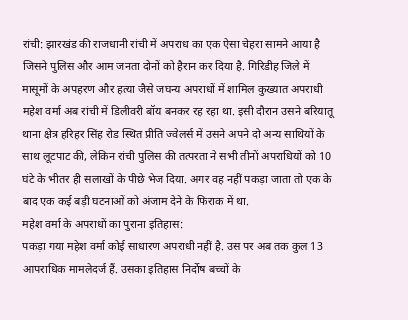रांची: झारखंड की राजधानी रांची में अपराध का एक ऐसा चेहरा सामने आया है जिसने पुलिस और आम जनता दोनों को हैरान कर दिया है. गिरिडीह जिले में मासूमों के अपहरण और हत्या जैसे जघन्य अपराधों में शामिल कुख्यात अपराधी महेश वर्मा अब रांची में डिलीवरी बॉय बनकर रह रहा था. इसी दौरान उसने बरियातू थाना क्षेत्र हरिहर सिंह रोड स्थित प्रीति ज्वेलर्स में उसने अपने दो अन्य साथियों के साथ लूटपाट की, लेकिन रांची पुलिस की तत्परता ने सभी तीनों अपराधियों को 10 घंटे के भीतर ही सलाखों के पीछे भेज दिया. अगर वह नहीं पकड़ा जाता तो एक के बाद एक कई बड़ी घटनाओं को अंजाम देने के फिराक में था.
महेश वर्मा के अपराधों का पुराना इतिहास:
पकड़ा गया महेश वर्मा कोई साधारण अपराधी नहीं है. उस पर अब तक कुल 13 आपराधिक मामलेदर्ज हैं. उसका इतिहास निर्दोष बच्चों के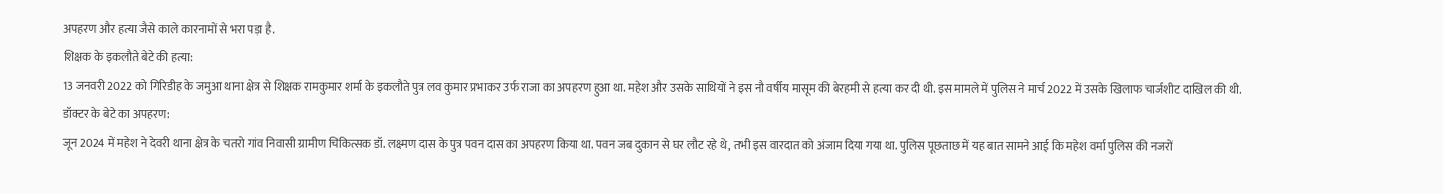अपहरण और हत्या जैसे काले कारनामों से भरा पड़ा है.
शिक्षक के इकलौते बेटे की हत्या:
13 जनवरी 2022 को गिरिडीह के जमुआ थाना क्षेत्र से शिक्षक रामकुमार शर्मा के इकलौते पुत्र लव कुमार प्रभाकर उर्फ राजा का अपहरण हुआ था. महेश और उसके साथियों ने इस नौ वर्षीय मासूम की बेरहमी से हत्या कर दी थी. इस मामले में पुलिस ने मार्च 2022 में उसके खिलाफ चार्जशीट दाखिल की थी.
डॉक्टर के बेटे का अपहरण:
जून 2024 में महेश ने देवरी थाना क्षेत्र के चतरो गांव निवासी ग्रामीण चिकित्सक डॉ. लक्ष्मण दास के पुत्र पवन दास का अपहरण किया था. पवन जब दुकान से घर लौट रहे थे, तभी इस वारदात को अंजाम दिया गया था. पुलिस पूछताछ में यह बात सामने आई कि महेश वर्मा पुलिस की नजरों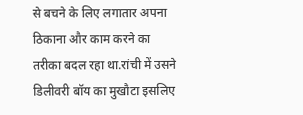से बचने के लिए लगातार अपना ठिकाना और काम करने का तरीका बदल रहा था.रांची में उसने डिलीवरी बॉय का मुखौटा इसलिए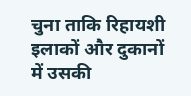चुना ताकि रिहायशी इलाकों और दुकानों में उसकी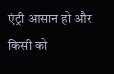एंट्री आसान हो और किसी को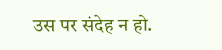उस पर संदेह न हो.